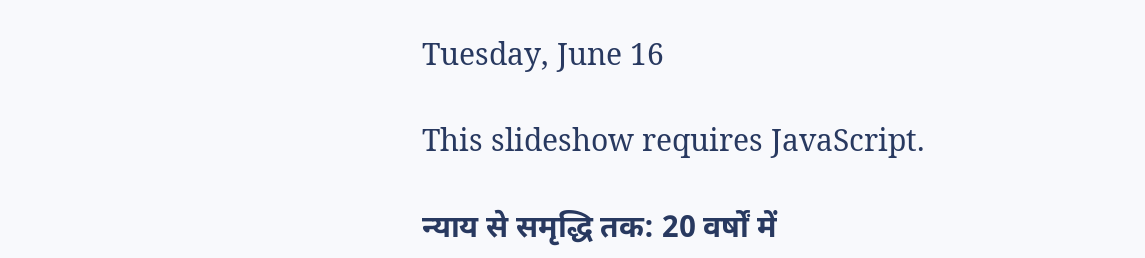Tuesday, June 16

This slideshow requires JavaScript.

न्याय से समृद्धि तक: 20 वर्षों में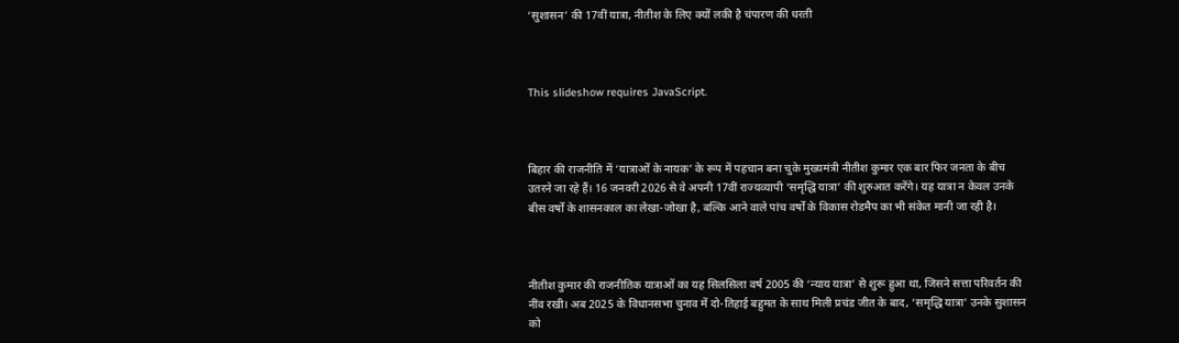‘सुशासन’ की 17वीं यात्रा, नीतीश के लिए क्यों लकी है चंपारण की धरती



This slideshow requires JavaScript.



बिहार की राजनीति में ‘यात्राओं के नायक’ के रूप में पहचान बना चुके मुख्यमंत्री नीतीश कुमार एक बार फिर जनता के बीच उतरने जा रहे हैं। 16 जनवरी 2026 से वे अपनी 17वीं राज्यव्यापी ‘समृद्धि यात्रा’ की शुरुआत करेंगे। यह यात्रा न केवल उनके बीस वर्षों के शासनकाल का लेखा-जोखा है, बल्कि आने वाले पांच वर्षों के विकास रोडमैप का भी संकेत मानी जा रही है।



नीतीश कुमार की राजनीतिक यात्राओं का यह सिलसिला वर्ष 2005 की ‘न्याय यात्रा’ से शुरू हुआ था, जिसने सत्ता परिवर्तन की नींव रखी। अब 2025 के विधानसभा चुनाव में दो-तिहाई बहुमत के साथ मिली प्रचंड जीत के बाद, ‘समृद्धि यात्रा’ उनके सुशासन को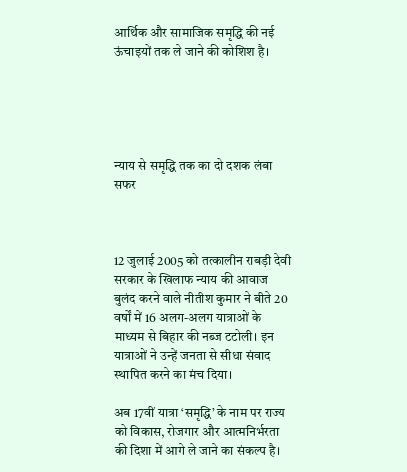आर्थिक और सामाजिक समृद्धि की नई ऊंचाइयों तक ले जाने की कोशिश है।





न्याय से समृद्धि तक का दो दशक लंबा सफर



12 जुलाई 2005 को तत्कालीन राबड़ी देवी सरकार के खिलाफ न्याय की आवाज बुलंद करने वाले नीतीश कुमार ने बीते 20 वर्षों में 16 अलग-अलग यात्राओं के माध्यम से बिहार की नब्ज टटोली। इन यात्राओं ने उन्हें जनता से सीधा संवाद स्थापित करने का मंच दिया।

अब 17वीं यात्रा ‘समृद्धि’ के नाम पर राज्य को विकास, रोजगार और आत्मनिर्भरता की दिशा में आगे ले जाने का संकल्प है।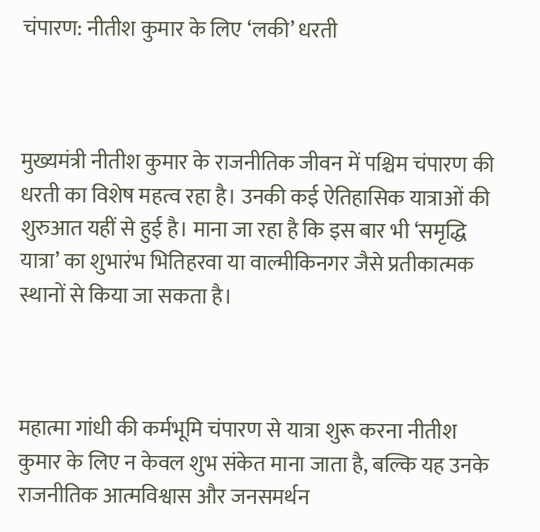चंपारण: नीतीश कुमार के लिए ‘लकी’ धरती



मुख्यमंत्री नीतीश कुमार के राजनीतिक जीवन में पश्चिम चंपारण की धरती का विशेष महत्व रहा है। उनकी कई ऐतिहासिक यात्राओं की शुरुआत यहीं से हुई है। माना जा रहा है कि इस बार भी ‘समृद्धि यात्रा’ का शुभारंभ भितिहरवा या वाल्मीकिनगर जैसे प्रतीकात्मक स्थानों से किया जा सकता है।



महात्मा गांधी की कर्मभूमि चंपारण से यात्रा शुरू करना नीतीश कुमार के लिए न केवल शुभ संकेत माना जाता है, बल्कि यह उनके राजनीतिक आत्मविश्वास और जनसमर्थन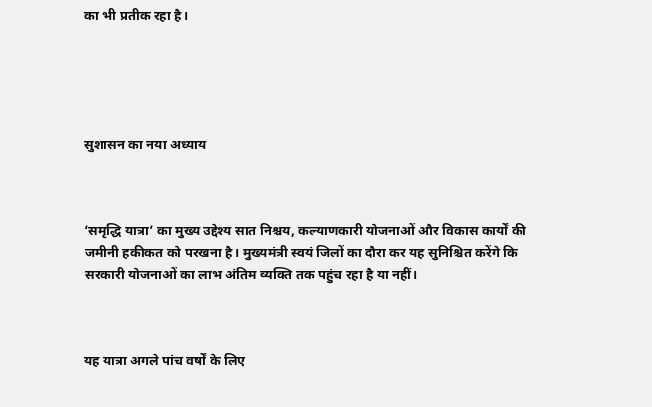का भी प्रतीक रहा है।





सुशासन का नया अध्याय



‘समृद्धि यात्रा’ का मुख्य उद्देश्य सात निश्चय, कल्याणकारी योजनाओं और विकास कार्यों की जमीनी हकीकत को परखना है। मुख्यमंत्री स्वयं जिलों का दौरा कर यह सुनिश्चित करेंगे कि सरकारी योजनाओं का लाभ अंतिम व्यक्ति तक पहुंच रहा है या नहीं।



यह यात्रा अगले पांच वर्षों के लिए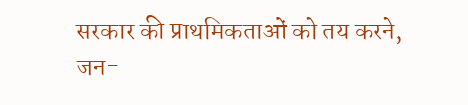सरकार की प्राथमिकताओं को तय करने, जन-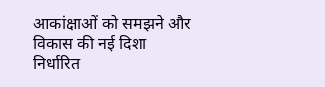आकांक्षाओं को समझने और विकास की नई दिशा निर्धारित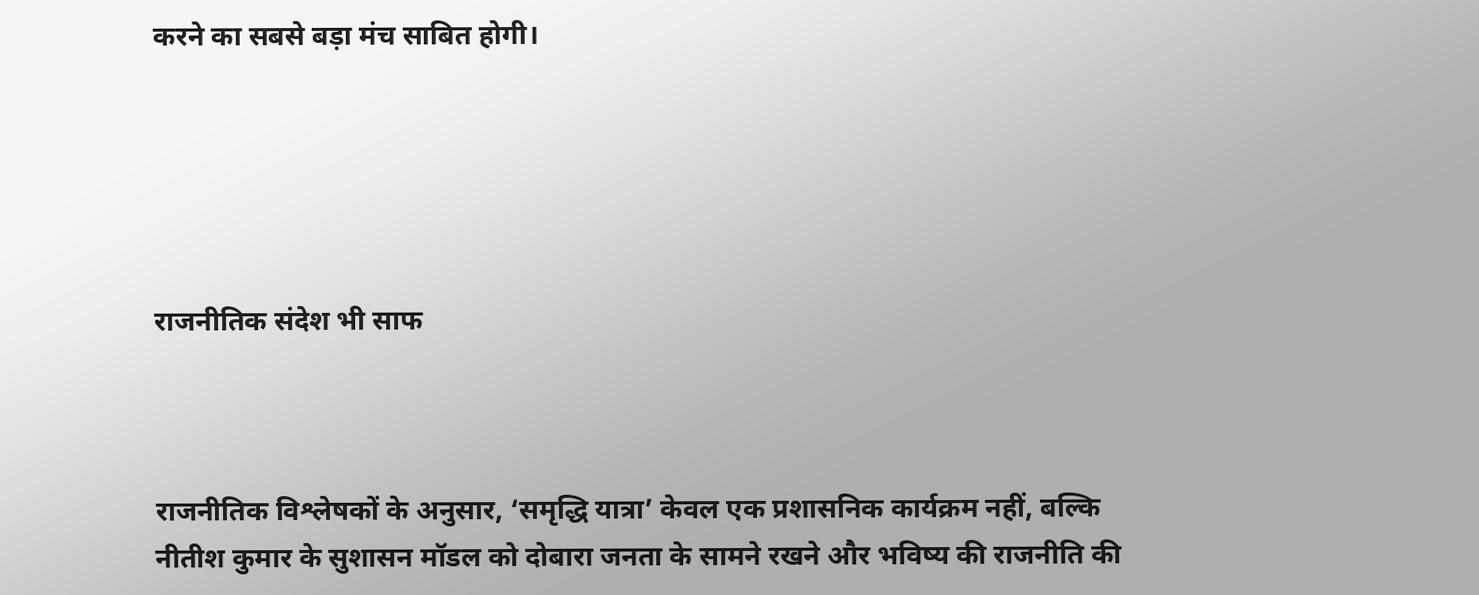करने का सबसे बड़ा मंच साबित होगी।





राजनीतिक संदेश भी साफ



राजनीतिक विश्लेषकों के अनुसार, ‘समृद्धि यात्रा’ केवल एक प्रशासनिक कार्यक्रम नहीं, बल्कि नीतीश कुमार के सुशासन मॉडल को दोबारा जनता के सामने रखने और भविष्य की राजनीति की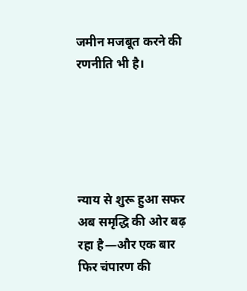जमीन मजबूत करने की रणनीति भी है।





न्याय से शुरू हुआ सफर अब समृद्धि की ओर बढ़ रहा है—और एक बार फिर चंपारण की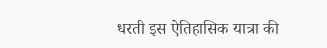धरती इस ऐतिहासिक यात्रा की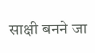साक्षी बनने जा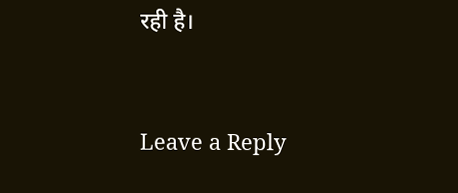रही है।



Leave a Reply